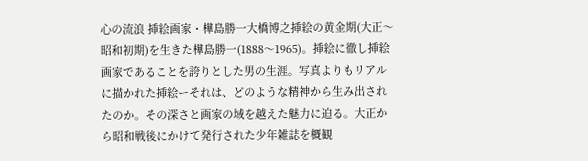心の流浪 挿絵画家・樺島勝一大橋博之挿絵の黄金期(大正〜昭和初期)を生きた樺島勝一(1888〜1965)。挿絵に徹し挿絵画家であることを誇りとした男の生涯。写真よりもリアルに描かれた挿絵ーそれは、どのような精神から生み出されたのか。その深さと画家の域を越えた魅力に迫る。大正から昭和戦後にかけて発行された少年雑誌を概観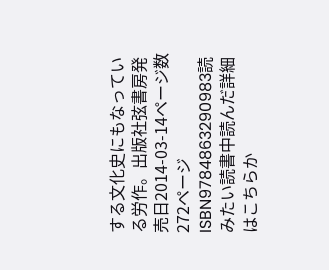する文化史にもなっている労作。出版社弦書房発売日2014-03-14ページ数272ページISBN9784863290983読みたい読書中読んだ詳細はこちらか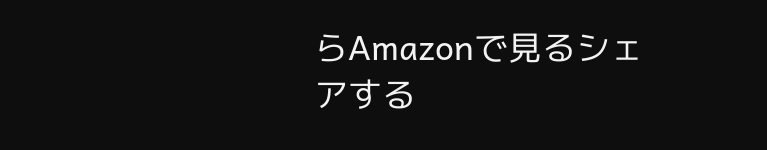らAmazonで見るシェアする